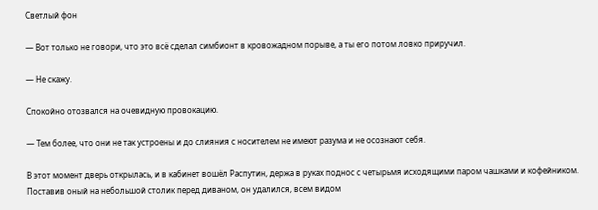Светлый фон

— Вот только не говори, что это всё сделал симбионт в кровожадном порыве, а ты его потом ловко приручил.

— Не скажу.

Спокойно отозвался на очевидную провокацию.

— Тем более, что они не так устроены и до слияния с носителем не имеют разума и не осознают себя.

В этот момент дверь открылась, и в кабинет вошёл Распутин, держа в руках поднос с четырьмя исходящими паром чашками и кофейником. Поставив оный на небольшой столик перед диваном, он удалился, всем видом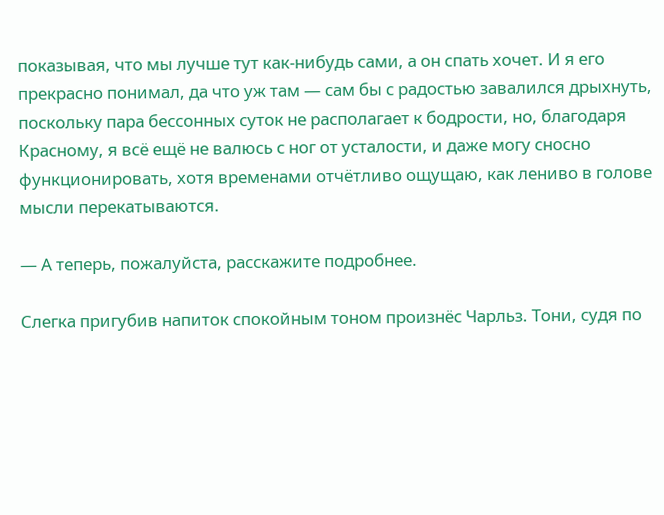показывая, что мы лучше тут как-нибудь сами, а он спать хочет. И я его прекрасно понимал, да что уж там — сам бы с радостью завалился дрыхнуть, поскольку пара бессонных суток не располагает к бодрости, но, благодаря Красному, я всё ещё не валюсь с ног от усталости, и даже могу сносно функционировать, хотя временами отчётливо ощущаю, как лениво в голове мысли перекатываются.

— А теперь, пожалуйста, расскажите подробнее.

Слегка пригубив напиток спокойным тоном произнёс Чарльз. Тони, судя по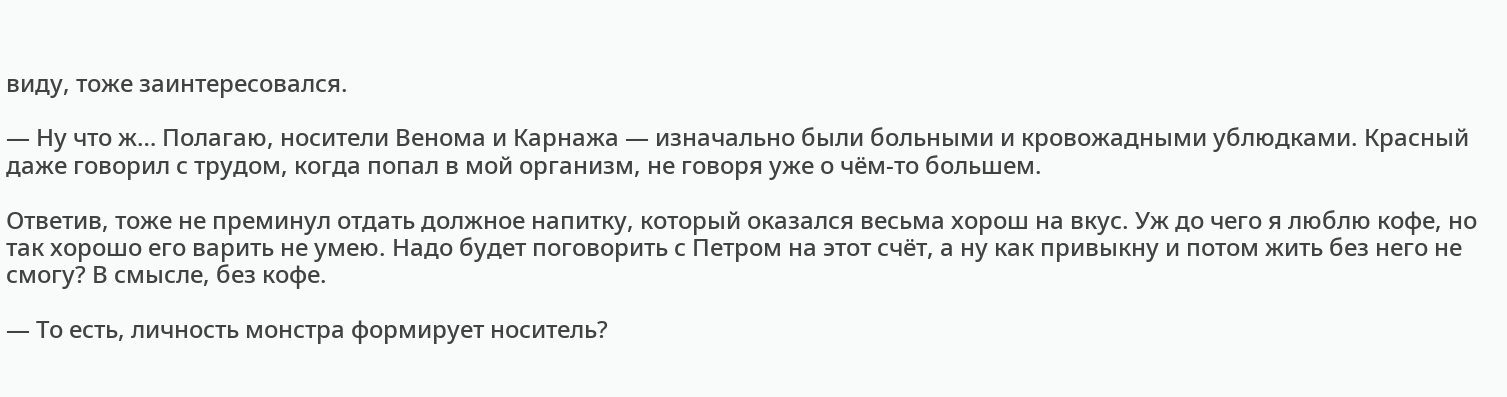виду, тоже заинтересовался.

— Ну что ж… Полагаю, носители Венома и Карнажа — изначально были больными и кровожадными ублюдками. Красный даже говорил с трудом, когда попал в мой организм, не говоря уже о чём-то большем.

Ответив, тоже не преминул отдать должное напитку, который оказался весьма хорош на вкус. Уж до чего я люблю кофе, но так хорошо его варить не умею. Надо будет поговорить с Петром на этот счёт, а ну как привыкну и потом жить без него не смогу? В смысле, без кофе.

— То есть, личность монстра формирует носитель?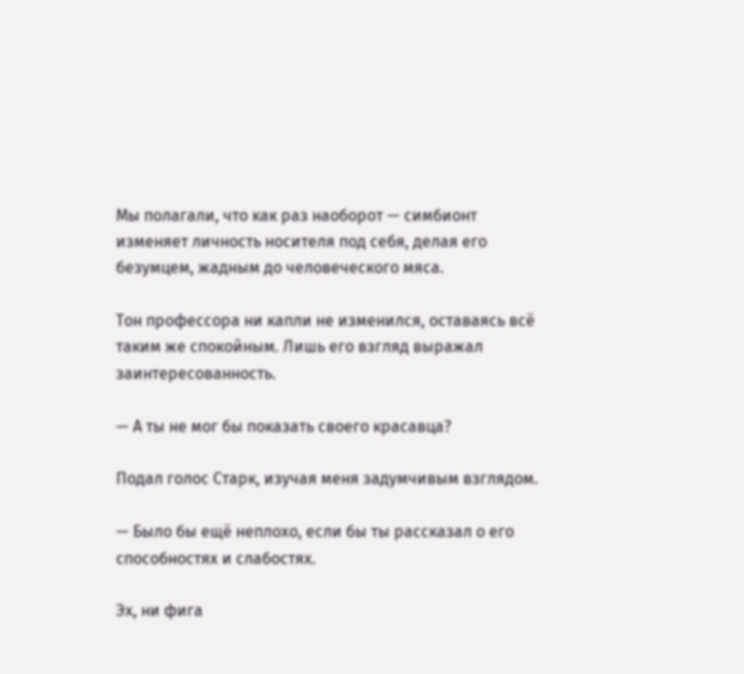Мы полагали, что как раз наоборот — симбионт изменяет личность носителя под себя, делая его безумцем, жадным до человеческого мяса.

Тон профессора ни капли не изменился, оставаясь всё таким же спокойным. Лишь его взгляд выражал заинтересованность.

— А ты не мог бы показать своего красавца?

Подал голос Старк, изучая меня задумчивым взглядом.

— Было бы ещё неплохо, если бы ты рассказал о его способностях и слабостях.

Эх, ни фига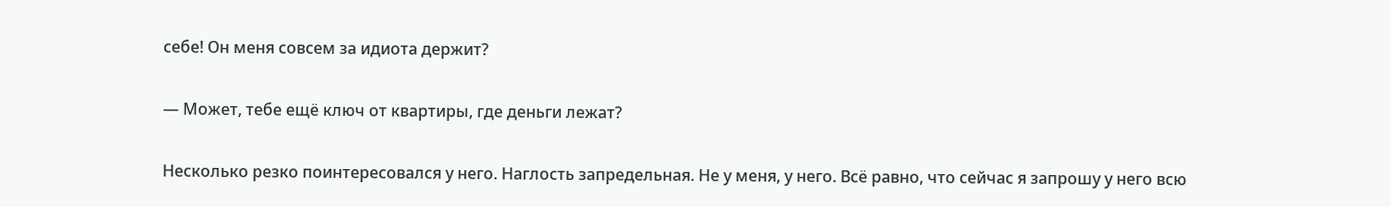себе! Он меня совсем за идиота держит?

— Может, тебе ещё ключ от квартиры, где деньги лежат?

Несколько резко поинтересовался у него. Наглость запредельная. Не у меня, у него. Всё равно, что сейчас я запрошу у него всю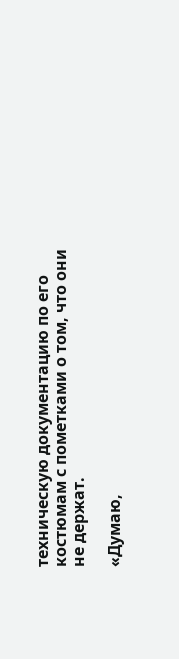техническую документацию по его костюмам с пометками о том, что они не держат.

«Думаю,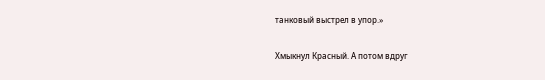танковый выстрел в упор.»

Хмыкнул Красный. А потом вдруг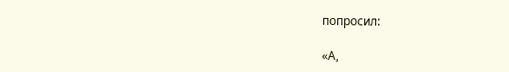попросил:

«А,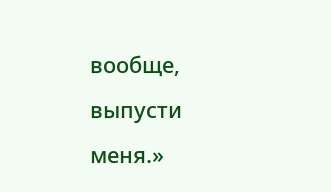вообще, выпусти меня.»